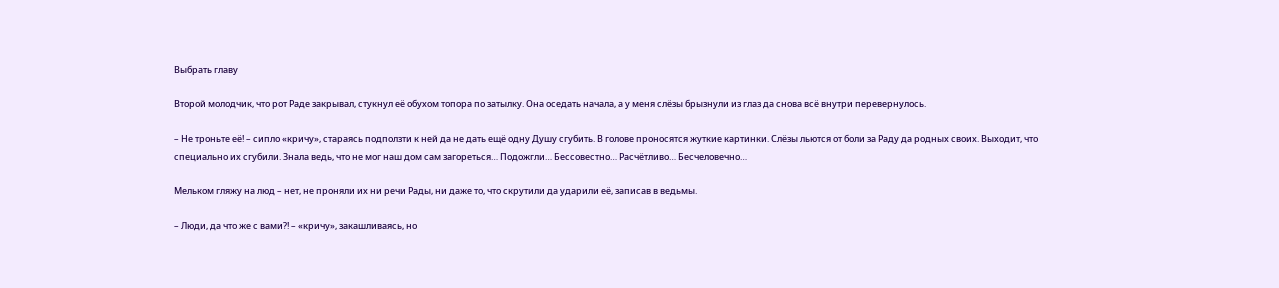Выбрать главу

Второй молодчик, что рот Раде закрывал, стукнул её обухом топора по затылку. Она оседать начала, а у меня слёзы брызнули из глаз да снова всё внутри перевернулось.

– Не троньте её! – сипло «кричу», стараясь подползти к ней да не дать ещё одну Душу сгубить. В голове проносятся жуткие картинки. Слёзы льются от боли за Раду да родных своих. Выходит, что специально их сгубили. Знала ведь, что не мог наш дом сам загореться… Подожгли… Бессовестно… Расчётливо… Бесчеловечно…

Мельком гляжу на люд – нет, не проняли их ни речи Рады, ни даже то, что скрутили да ударили её, записав в ведьмы.

– Люди, да что же с вами?! – «кричу», закашливаясь, но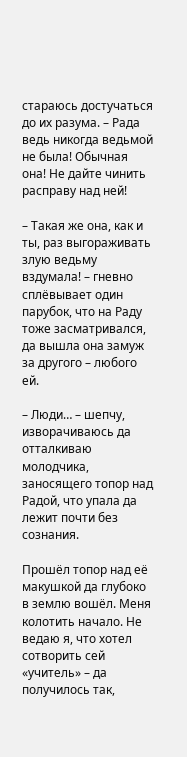стараюсь достучаться до их разума. – Рада ведь никогда ведьмой не была! Обычная она! Не дайте чинить расправу над ней!

– Такая же она, как и ты, раз выгораживать злую ведьму вздумала! – гневно сплёвывает один парубок, что на Раду тоже засматривался, да вышла она замуж за другого – любого ей.

– Люди… – шепчу, изворачиваюсь да отталкиваю молодчика, заносящего топор над Радой, что упала да лежит почти без сознания.

Прошёл топор над её макушкой да глубоко в землю вошёл. Меня колотить начало. Не ведаю я, что хотел сотворить сей «учитель» – да получилось так,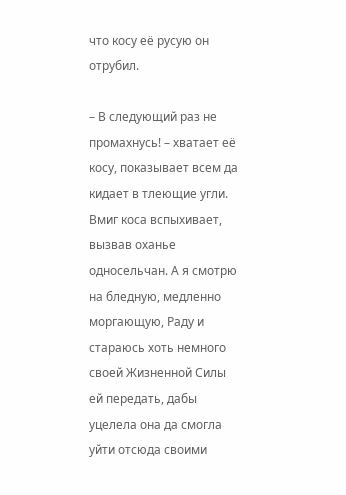что косу её русую он отрубил.

– В следующий раз не промахнусь! – хватает её косу, показывает всем да кидает в тлеющие угли. Вмиг коса вспыхивает, вызвав оханье односельчан. А я смотрю на бледную, медленно моргающую, Раду и стараюсь хоть немного своей Жизненной Силы ей передать, дабы уцелела она да смогла уйти отсюда своими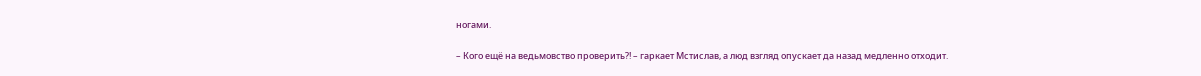ногами.

– Кого ещё на ведьмовство проверить?! – гаркает Мстислав, а люд взгляд опускает да назад медленно отходит.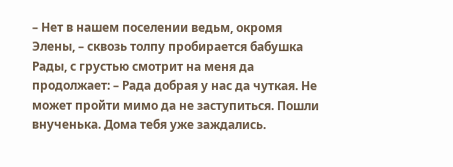– Нет в нашем поселении ведьм, окромя Элены, – сквозь толпу пробирается бабушка Рады, с грустью смотрит на меня да продолжает: – Рада добрая у нас да чуткая. Не может пройти мимо да не заступиться. Пошли внученька. Дома тебя уже заждались.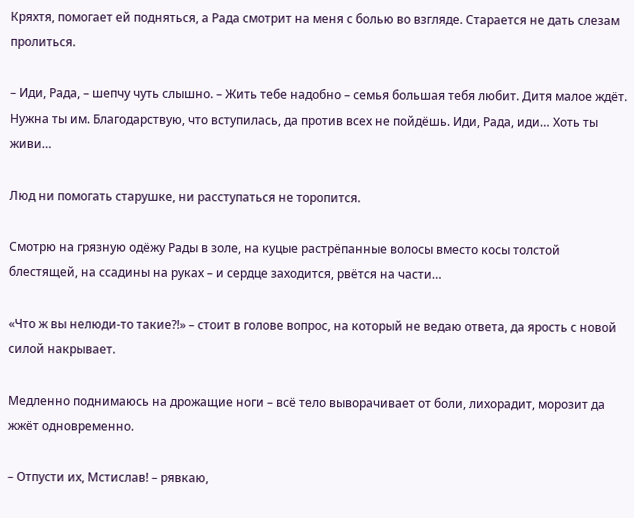Кряхтя, помогает ей подняться, а Рада смотрит на меня с болью во взгляде. Старается не дать слезам пролиться.

– Иди, Рада, – шепчу чуть слышно. – Жить тебе надобно – семья большая тебя любит. Дитя малое ждёт. Нужна ты им. Благодарствую, что вступилась, да против всех не пойдёшь. Иди, Рада, иди… Хоть ты живи…

Люд ни помогать старушке, ни расступаться не торопится.

Смотрю на грязную одёжу Рады в золе, на куцые растрёпанные волосы вместо косы толстой блестящей, на ссадины на руках – и сердце заходится, рвётся на части…

«Что ж вы нелюди-то такие?!» – стоит в голове вопрос, на который не ведаю ответа, да ярость с новой силой накрывает.

Медленно поднимаюсь на дрожащие ноги – всё тело выворачивает от боли, лихорадит, морозит да жжёт одновременно.

– Отпусти их, Мстислав! – рявкаю,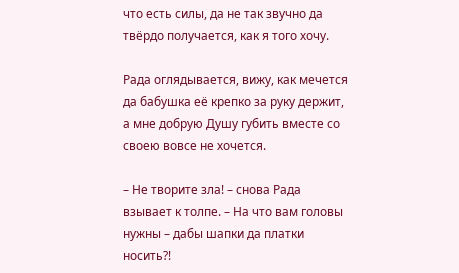что есть силы, да не так звучно да твёрдо получается, как я того хочу.

Рада оглядывается, вижу, как мечется да бабушка её крепко за руку держит, а мне добрую Душу губить вместе со своею вовсе не хочется.

– Не творите зла! – снова Рада взывает к толпе. – На что вам головы нужны – дабы шапки да платки носить?!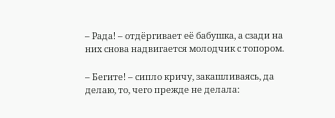– Рада! – отдёргивает её бабушка, а сзади на них снова надвигается молодчик с топором.

– Бегите! – сипло кричу, закашливаясь, да делаю, то, чего прежде не делала: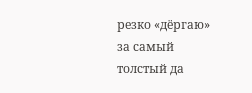резко «дёргаю» за самый толстый да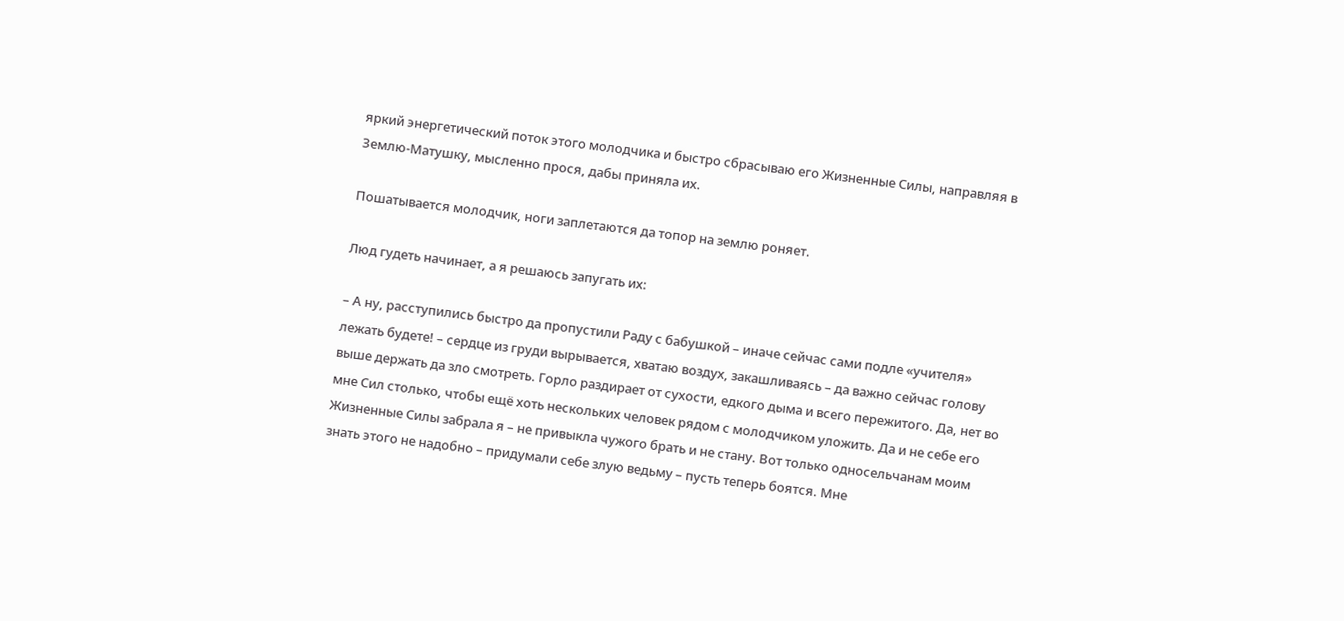яркий энергетический поток этого молодчика и быстро сбрасываю его Жизненные Силы, направляя в Землю-Матушку, мысленно прося, дабы приняла их.

Пошатывается молодчик, ноги заплетаются да топор на землю роняет.

Люд гудеть начинает, а я решаюсь запугать их:

– А ну, расступились быстро да пропустили Раду с бабушкой – иначе сейчас сами подле «учителя» лежать будете! – сердце из груди вырывается, хватаю воздух, закашливаясь – да важно сейчас голову выше держать да зло смотреть. Горло раздирает от сухости, едкого дыма и всего пережитого. Да, нет во мне Сил столько, чтобы ещё хоть нескольких человек рядом с молодчиком уложить. Да и не себе его Жизненные Силы забрала я – не привыкла чужого брать и не стану. Вот только односельчанам моим знать этого не надобно – придумали себе злую ведьму – пусть теперь боятся. Мне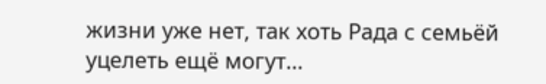жизни уже нет, так хоть Рада с семьёй уцелеть ещё могут…